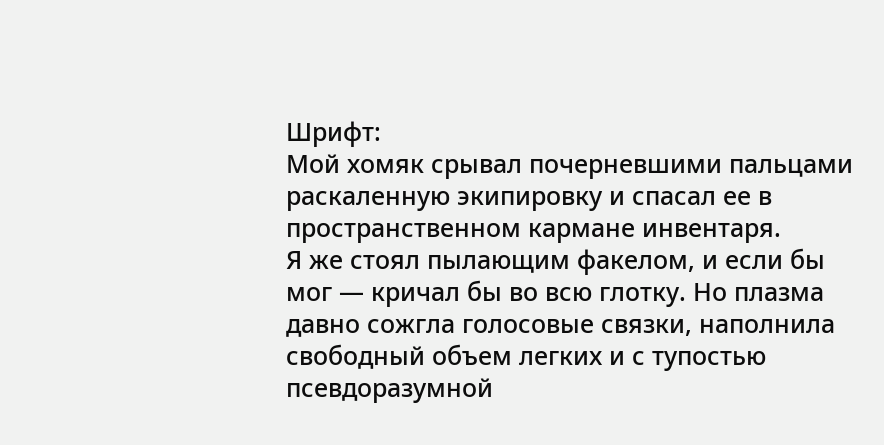Шрифт:
Мой хомяк срывал почерневшими пальцами раскаленную экипировку и спасал ее в пространственном кармане инвентаря.
Я же стоял пылающим факелом, и если бы мог — кричал бы во всю глотку. Но плазма давно сожгла голосовые связки, наполнила свободный объем легких и с тупостью псевдоразумной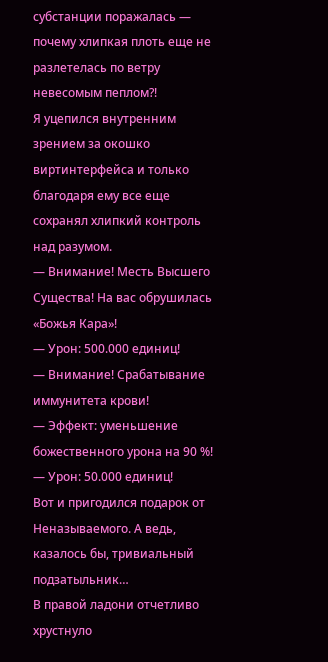субстанции поражалась — почему хлипкая плоть еще не разлетелась по ветру невесомым пеплом?!
Я уцепился внутренним зрением за окошко виртинтерфейса и только благодаря ему все еще сохранял хлипкий контроль над разумом.
— Внимание! Месть Высшего Существа! На вас обрушилась «Божья Кара»!
— Урон: 500.000 единиц!
— Внимание! Срабатывание иммунитета крови!
— Эффект: уменьшение божественного урона на 90 %!
— Урон: 50.000 единиц!
Вот и пригодился подарок от Неназываемого. А ведь, казалось бы, тривиальный подзатыльник…
В правой ладони отчетливо хрустнуло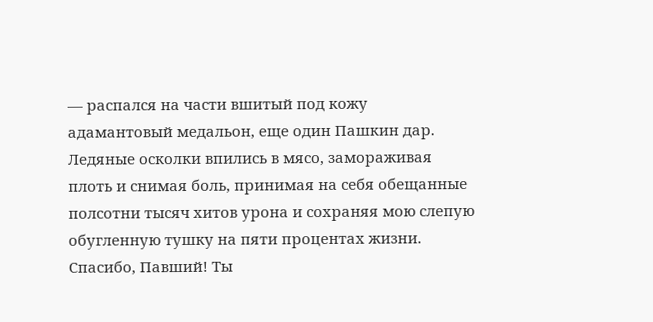— распался на части вшитый под кожу адамантовый медальон, еще один Пашкин дар.
Ледяные осколки впились в мясо, замораживая плоть и снимая боль, принимая на себя обещанные полсотни тысяч хитов урона и сохраняя мою слепую обугленную тушку на пяти процентах жизни.
Спасибо, Павший! Ты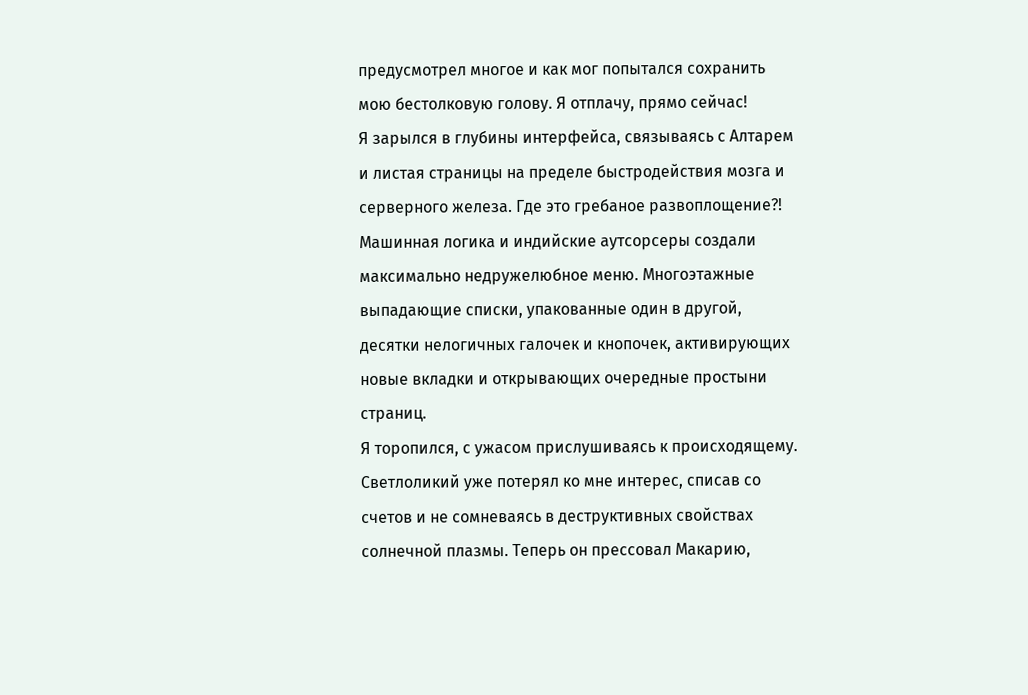предусмотрел многое и как мог попытался сохранить мою бестолковую голову. Я отплачу, прямо сейчас!
Я зарылся в глубины интерфейса, связываясь с Алтарем и листая страницы на пределе быстродействия мозга и серверного железа. Где это гребаное развоплощение?!
Машинная логика и индийские аутсорсеры создали максимально недружелюбное меню. Многоэтажные выпадающие списки, упакованные один в другой, десятки нелогичных галочек и кнопочек, активирующих новые вкладки и открывающих очередные простыни страниц.
Я торопился, с ужасом прислушиваясь к происходящему.
Светлоликий уже потерял ко мне интерес, списав со счетов и не сомневаясь в деструктивных свойствах солнечной плазмы. Теперь он прессовал Макарию,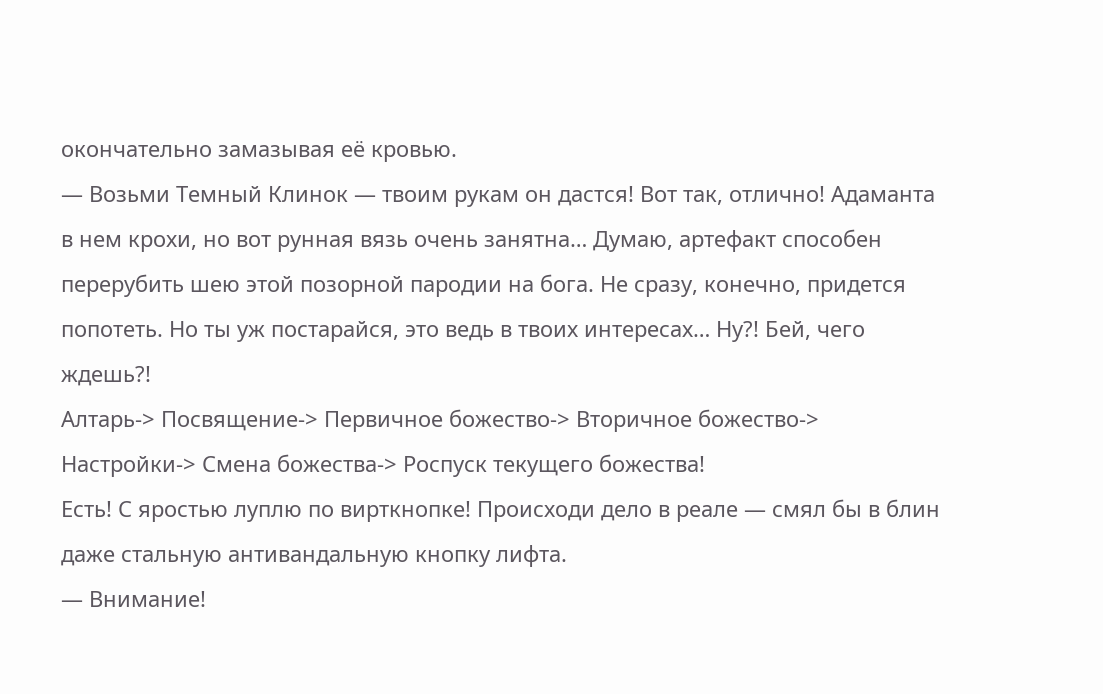окончательно замазывая её кровью.
— Возьми Темный Клинок — твоим рукам он дастся! Вот так, отлично! Адаманта в нем крохи, но вот рунная вязь очень занятна… Думаю, артефакт способен перерубить шею этой позорной пародии на бога. Не сразу, конечно, придется попотеть. Но ты уж постарайся, это ведь в твоих интересах… Ну?! Бей, чего ждешь?!
Алтарь-> Посвящение-> Первичное божество-> Вторичное божество-> Настройки-> Смена божества-> Роспуск текущего божества!
Есть! С яростью луплю по вирткнопке! Происходи дело в реале — смял бы в блин даже стальную антивандальную кнопку лифта.
— Внимание!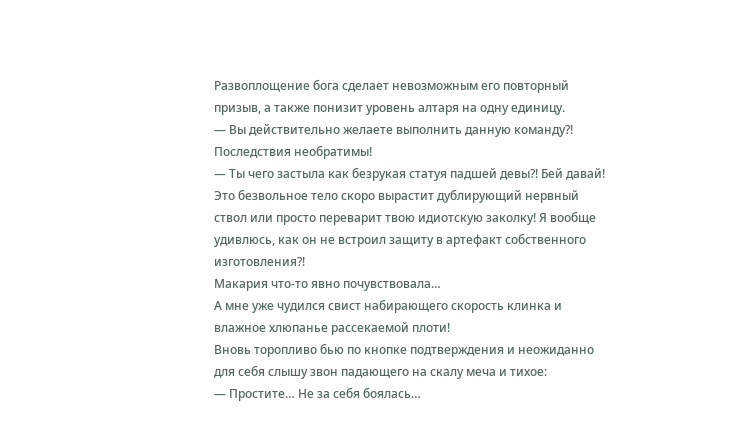Развоплощение бога сделает невозможным его повторный призыв, а также понизит уровень алтаря на одну единицу.
— Вы действительно желаете выполнить данную команду?! Последствия необратимы!
— Ты чего застыла как безрукая статуя падшей девы?! Бей давай! Это безвольное тело скоро вырастит дублирующий нервный ствол или просто переварит твою идиотскую заколку! Я вообще удивлюсь, как он не встроил защиту в артефакт собственного изготовления?!
Макария что-то явно почувствовала…
А мне уже чудился свист набирающего скорость клинка и влажное хлюпанье рассекаемой плоти!
Вновь торопливо бью по кнопке подтверждения и неожиданно для себя слышу звон падающего на скалу меча и тихое:
— Простите… Не за себя боялась…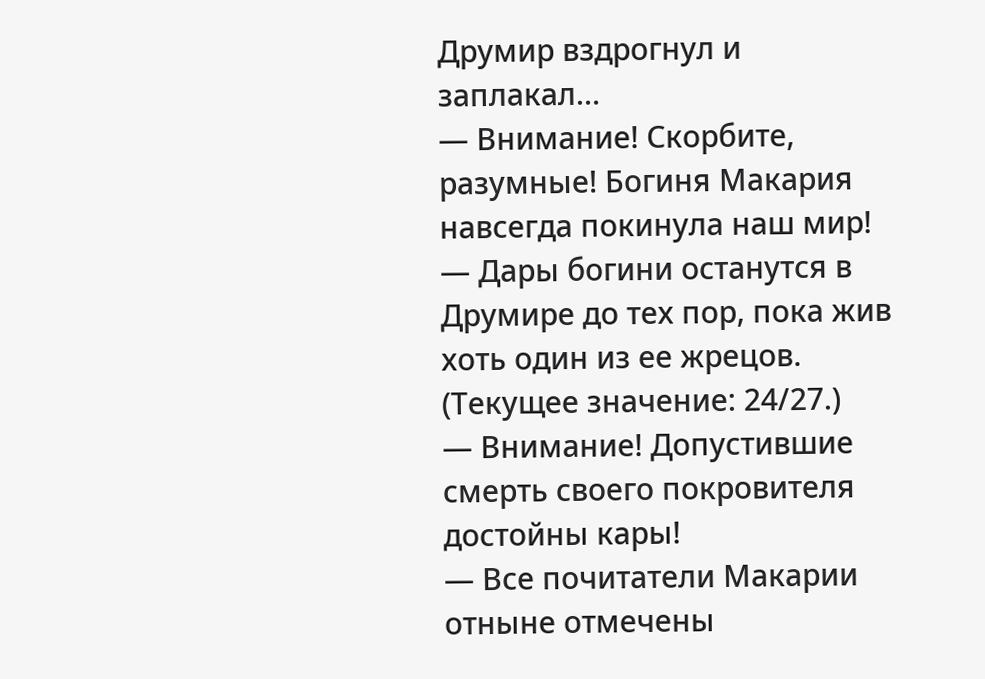Друмир вздрогнул и заплакал…
— Внимание! Скорбите, разумные! Богиня Макария навсегда покинула наш мир!
— Дары богини останутся в Друмире до тех пор, пока жив хоть один из ее жрецов. (Текущее значение: 24/27.)
— Внимание! Допустившие смерть своего покровителя достойны кары!
— Все почитатели Макарии отныне отмечены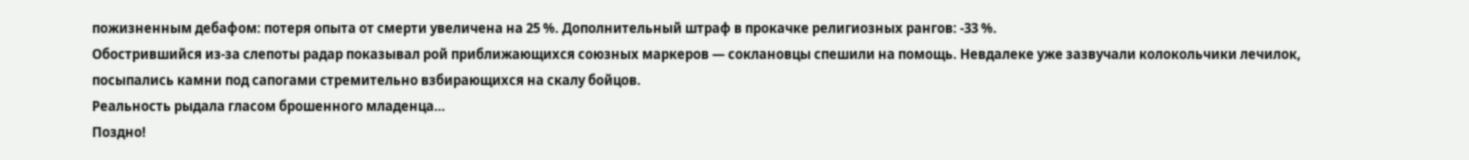пожизненным дебафом: потеря опыта от смерти увеличена на 25 %. Дополнительный штраф в прокачке религиозных рангов: -33 %.
Обострившийся из-за слепоты радар показывал рой приближающихся союзных маркеров — соклановцы спешили на помощь. Невдалеке уже зазвучали колокольчики лечилок, посыпались камни под сапогами стремительно взбирающихся на скалу бойцов.
Реальность рыдала гласом брошенного младенца…
Поздно!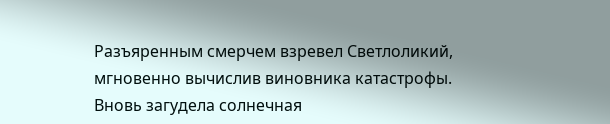Разъяренным смерчем взревел Светлоликий, мгновенно вычислив виновника катастрофы.
Вновь загудела солнечная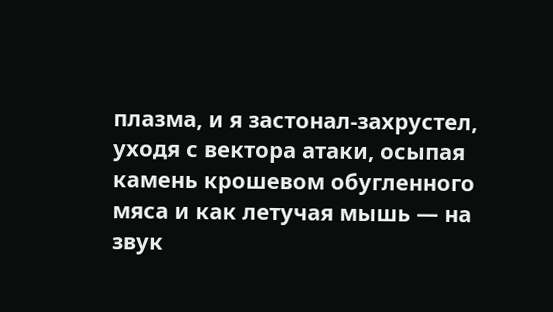плазма, и я застонал-захрустел, уходя с вектора атаки, осыпая камень крошевом обугленного мяса и как летучая мышь — на звук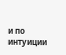и по интуиции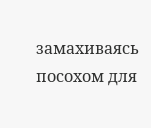замахиваясь посохом для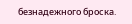безнадежного броска.